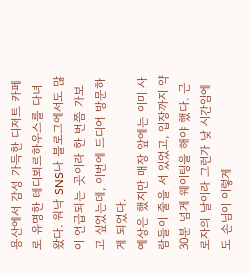용산에서 감성 가득한 디저트 카페로 유명한 테디뵈르하우스를 다녀왔다. 워낙 SNS나 블로그에서도 많이 언급되는 곳이라 한 번쯤 가보고 싶었는데, 이번에 드디어 방문하게 되었다.
예상은 했지만 매장 앞에는 이미 사람들이 줄을 서 있었고, 입장까지 약 30분 넘게 웨이팅을 해야 했다. 근로자의 날이라 그런가 낮 시간임에도 손님이 이렇게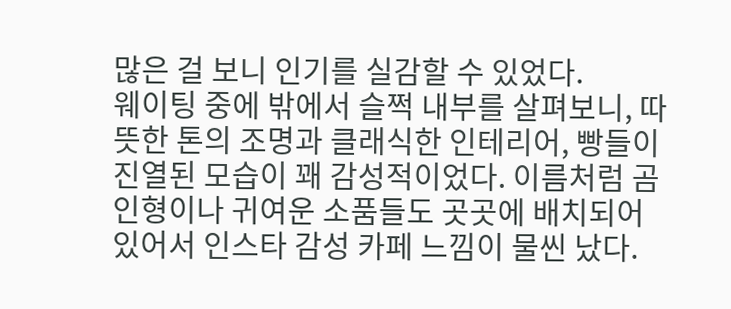많은 걸 보니 인기를 실감할 수 있었다.
웨이팅 중에 밖에서 슬쩍 내부를 살펴보니, 따뜻한 톤의 조명과 클래식한 인테리어, 빵들이 진열된 모습이 꽤 감성적이었다. 이름처럼 곰 인형이나 귀여운 소품들도 곳곳에 배치되어 있어서 인스타 감성 카페 느낌이 물씬 났다.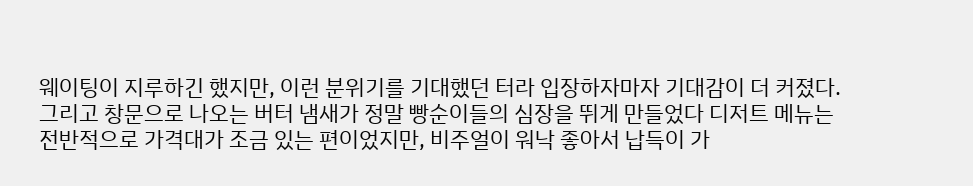웨이팅이 지루하긴 했지만, 이런 분위기를 기대했던 터라 입장하자마자 기대감이 더 커졌다. 그리고 창문으로 나오는 버터 냄새가 정말 빵순이들의 심장을 뛰게 만들었다 디저트 메뉴는 전반적으로 가격대가 조금 있는 편이었지만, 비주얼이 워낙 좋아서 납득이 가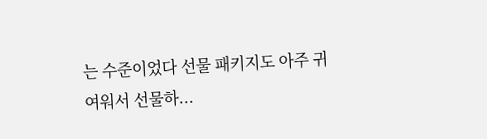는 수준이었다 선물 패키지도 아주 귀여워서 선물하...